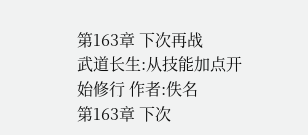第163章 下次再战
武道长生:从技能加点开始修行 作者:佚名
第163章 下次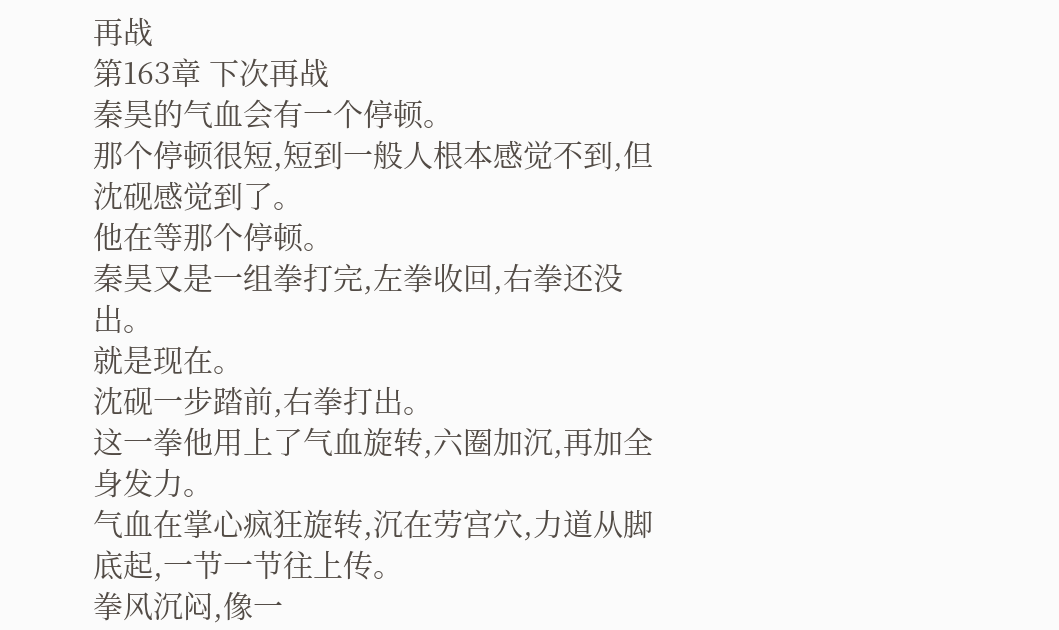再战
第163章 下次再战
秦昊的气血会有一个停顿。
那个停顿很短,短到一般人根本感觉不到,但沈砚感觉到了。
他在等那个停顿。
秦昊又是一组拳打完,左拳收回,右拳还没出。
就是现在。
沈砚一步踏前,右拳打出。
这一拳他用上了气血旋转,六圈加沉,再加全身发力。
气血在掌心疯狂旋转,沉在劳宫穴,力道从脚底起,一节一节往上传。
拳风沉闷,像一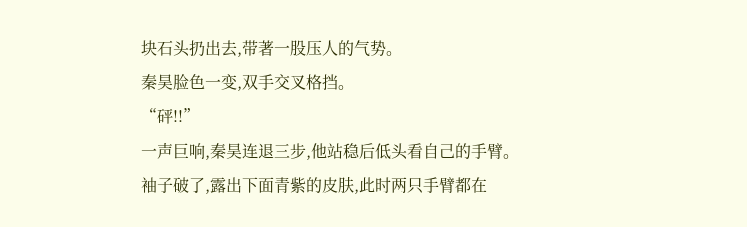块石头扔出去,带著一股压人的气势。
秦昊脸色一变,双手交叉格挡。
“砰!!”
一声巨响,秦昊连退三步,他站稳后低头看自己的手臂。
袖子破了,露出下面青紫的皮肤,此时两只手臂都在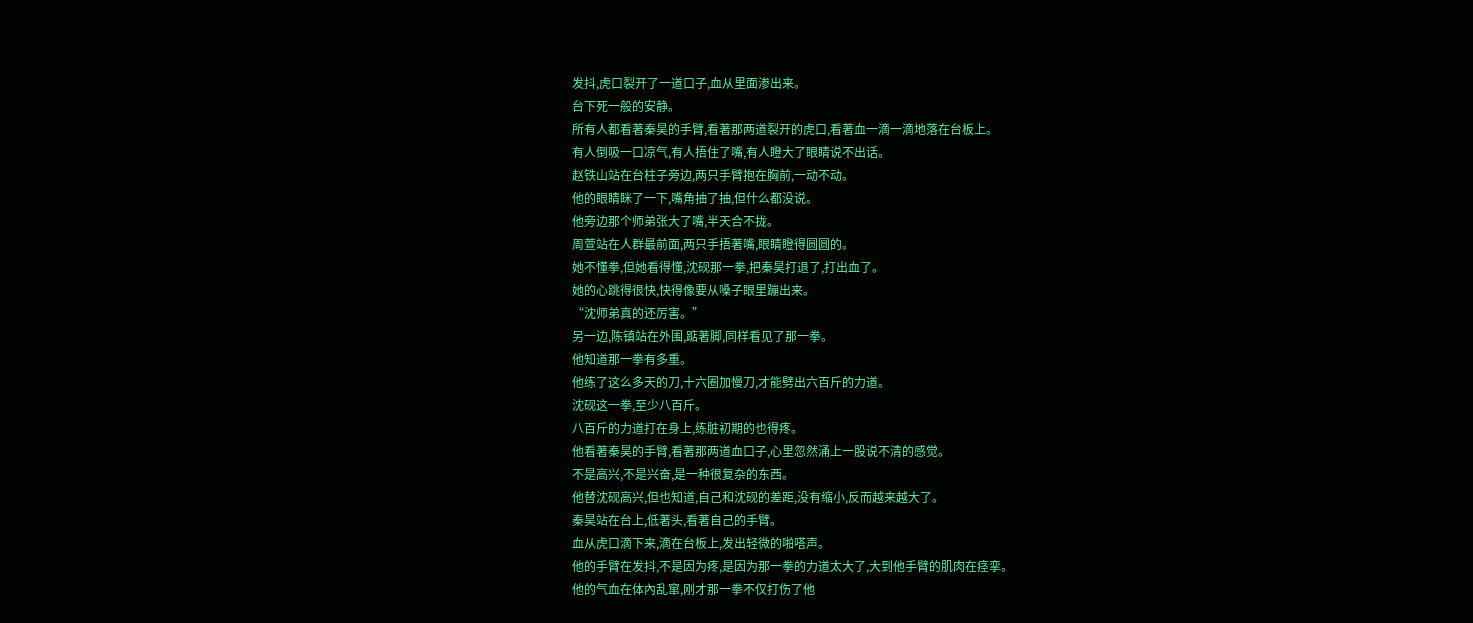发抖,虎口裂开了一道口子,血从里面渗出来。
台下死一般的安静。
所有人都看著秦昊的手臂,看著那两道裂开的虎口,看著血一滴一滴地落在台板上。
有人倒吸一口凉气,有人捂住了嘴,有人瞪大了眼睛说不出话。
赵铁山站在台柱子旁边,两只手臂抱在胸前,一动不动。
他的眼睛眯了一下,嘴角抽了抽,但什么都没说。
他旁边那个师弟张大了嘴,半天合不拢。
周萱站在人群最前面,两只手捂著嘴,眼睛瞪得圆圆的。
她不懂拳,但她看得懂,沈砚那一拳,把秦昊打退了,打出血了。
她的心跳得很快,快得像要从嗓子眼里蹦出来。
“沈师弟真的还厉害。”
另一边,陈镇站在外围,踮著脚,同样看见了那一拳。
他知道那一拳有多重。
他练了这么多天的刀,十六圈加慢刀,才能劈出六百斤的力道。
沈砚这一拳,至少八百斤。
八百斤的力道打在身上,练脏初期的也得疼。
他看著秦昊的手臂,看著那两道血口子,心里忽然涌上一股说不清的感觉。
不是高兴,不是兴奋,是一种很复杂的东西。
他替沈砚高兴,但也知道,自己和沈砚的差距,没有缩小,反而越来越大了。
秦昊站在台上,低著头,看著自己的手臂。
血从虎口滴下来,滴在台板上,发出轻微的啪嗒声。
他的手臂在发抖,不是因为疼,是因为那一拳的力道太大了,大到他手臂的肌肉在痉挛。
他的气血在体內乱窜,刚才那一拳不仅打伤了他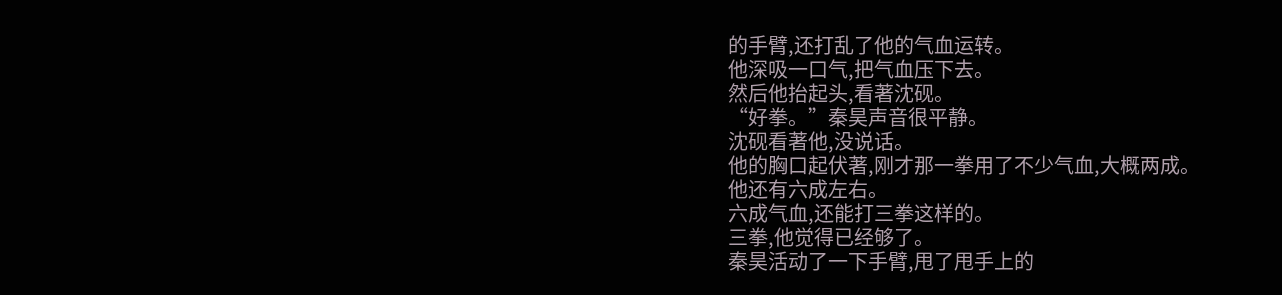的手臂,还打乱了他的气血运转。
他深吸一口气,把气血压下去。
然后他抬起头,看著沈砚。
“好拳。”秦昊声音很平静。
沈砚看著他,没说话。
他的胸口起伏著,刚才那一拳用了不少气血,大概两成。
他还有六成左右。
六成气血,还能打三拳这样的。
三拳,他觉得已经够了。
秦昊活动了一下手臂,甩了甩手上的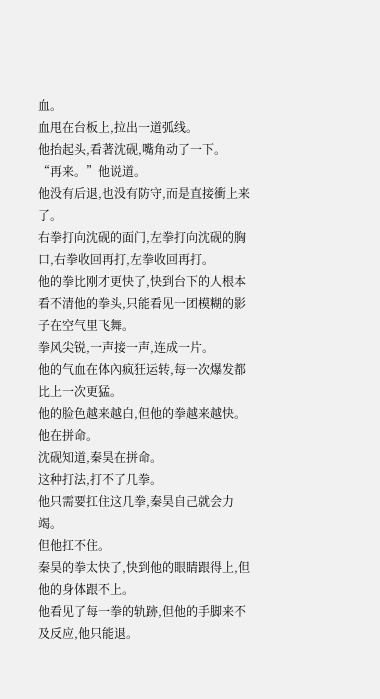血。
血甩在台板上,拉出一道弧线。
他抬起头,看著沈砚,嘴角动了一下。
“再来。”他说道。
他没有后退,也没有防守,而是直接衝上来了。
右拳打向沈砚的面门,左拳打向沈砚的胸口,右拳收回再打,左拳收回再打。
他的拳比刚才更快了,快到台下的人根本看不清他的拳头,只能看见一团模糊的影子在空气里飞舞。
拳风尖锐,一声接一声,连成一片。
他的气血在体內疯狂运转,每一次爆发都比上一次更猛。
他的脸色越来越白,但他的拳越来越快。
他在拼命。
沈砚知道,秦昊在拼命。
这种打法,打不了几拳。
他只需要扛住这几拳,秦昊自己就会力竭。
但他扛不住。
秦昊的拳太快了,快到他的眼睛跟得上,但他的身体跟不上。
他看见了每一拳的轨跡,但他的手脚来不及反应,他只能退。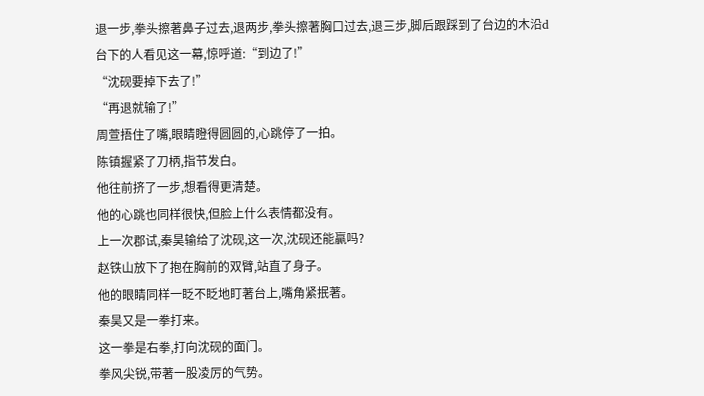退一步,拳头擦著鼻子过去,退两步,拳头擦著胸口过去,退三步,脚后跟踩到了台边的木沿d
台下的人看见这一幕,惊呼道:“到边了!”
“沈砚要掉下去了!”
“再退就输了!”
周萱捂住了嘴,眼睛瞪得圆圆的,心跳停了一拍。
陈镇握紧了刀柄,指节发白。
他往前挤了一步,想看得更清楚。
他的心跳也同样很快,但脸上什么表情都没有。
上一次郡试,秦昊输给了沈砚,这一次,沈砚还能贏吗?
赵铁山放下了抱在胸前的双臂,站直了身子。
他的眼睛同样一眨不眨地盯著台上,嘴角紧抿著。
秦昊又是一拳打来。
这一拳是右拳,打向沈砚的面门。
拳风尖锐,带著一股凌厉的气势。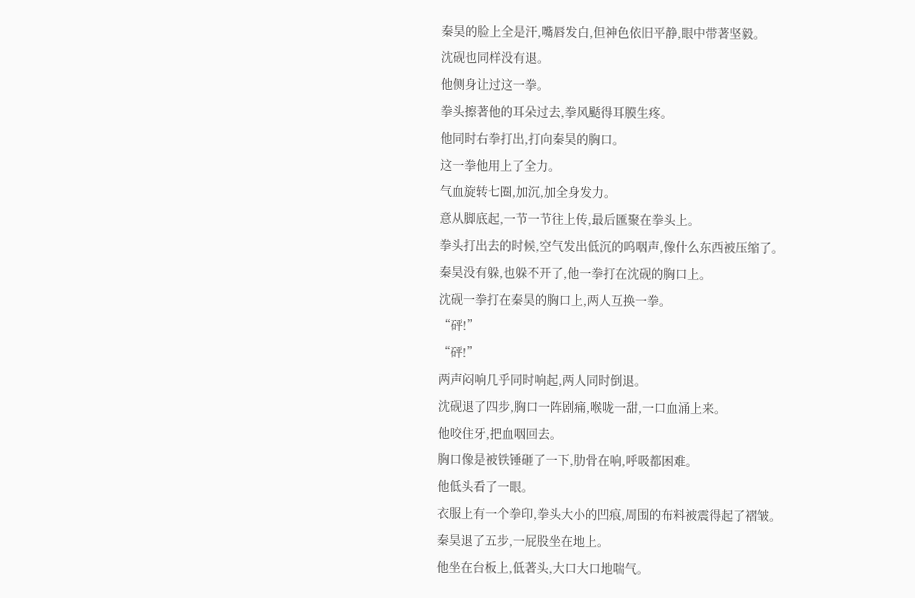秦昊的脸上全是汗,嘴唇发白,但神色依旧平静,眼中带著坚毅。
沈砚也同样没有退。
他侧身让过这一拳。
拳头擦著他的耳朵过去,拳风颳得耳膜生疼。
他同时右拳打出,打向秦昊的胸口。
这一拳他用上了全力。
气血旋转七圈,加沉,加全身发力。
意从脚底起,一节一节往上传,最后匯聚在拳头上。
拳头打出去的时候,空气发出低沉的呜咽声,像什么东西被压缩了。
秦昊没有躲,也躲不开了,他一拳打在沈砚的胸口上。
沈砚一拳打在秦昊的胸口上,两人互换一拳。
“砰!”
“砰!”
两声闷响几乎同时响起,两人同时倒退。
沈砚退了四步,胸口一阵剧痛,喉咙一甜,一口血涌上来。
他咬住牙,把血咽回去。
胸口像是被铁锤砸了一下,肋骨在响,呼吸都困难。
他低头看了一眼。
衣服上有一个拳印,拳头大小的凹痕,周围的布料被震得起了褶皱。
秦昊退了五步,一屁股坐在地上。
他坐在台板上,低著头,大口大口地喘气。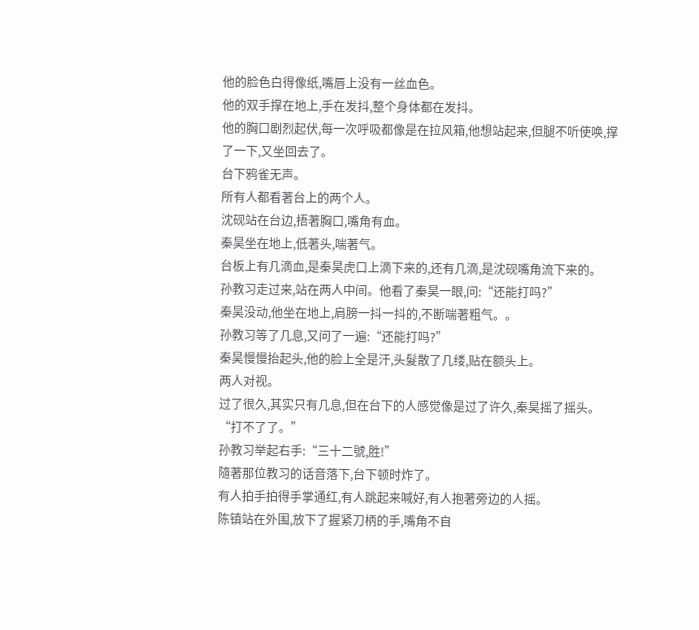他的脸色白得像纸,嘴唇上没有一丝血色。
他的双手撑在地上,手在发抖,整个身体都在发抖。
他的胸口剧烈起伏,每一次呼吸都像是在拉风箱,他想站起来,但腿不听使唤,撑了一下,又坐回去了。
台下鸦雀无声。
所有人都看著台上的两个人。
沈砚站在台边,捂著胸口,嘴角有血。
秦昊坐在地上,低著头,喘著气。
台板上有几滴血,是秦昊虎口上滴下来的,还有几滴,是沈砚嘴角流下来的。
孙教习走过来,站在两人中间。他看了秦昊一眼,问:“还能打吗?”
秦昊没动,他坐在地上,肩膀一抖一抖的,不断喘著粗气。。
孙教习等了几息,又问了一遍:“还能打吗?”
秦昊慢慢抬起头,他的脸上全是汗,头髮散了几缕,贴在额头上。
两人对视。
过了很久,其实只有几息,但在台下的人感觉像是过了许久,秦昊摇了摇头。
“打不了了。”
孙教习举起右手:“三十二號,胜!”
隨著那位教习的话音落下,台下顿时炸了。
有人拍手拍得手掌通红,有人跳起来喊好,有人抱著旁边的人摇。
陈镇站在外围,放下了握紧刀柄的手,嘴角不自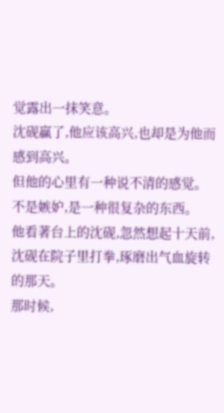觉露出一抹笑意。
沈砚贏了,他应该高兴,也却是为他而感到高兴。
但他的心里有一种说不清的感觉。
不是嫉妒,是一种很复杂的东西。
他看著台上的沈砚,忽然想起十天前,沈砚在院子里打拳,琢磨出气血旋转的那天。
那时候,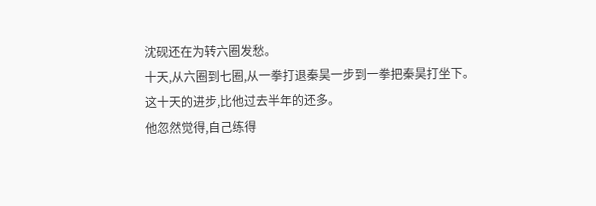沈砚还在为转六圈发愁。
十天,从六圈到七圈,从一拳打退秦昊一步到一拳把秦昊打坐下。
这十天的进步,比他过去半年的还多。
他忽然觉得,自己练得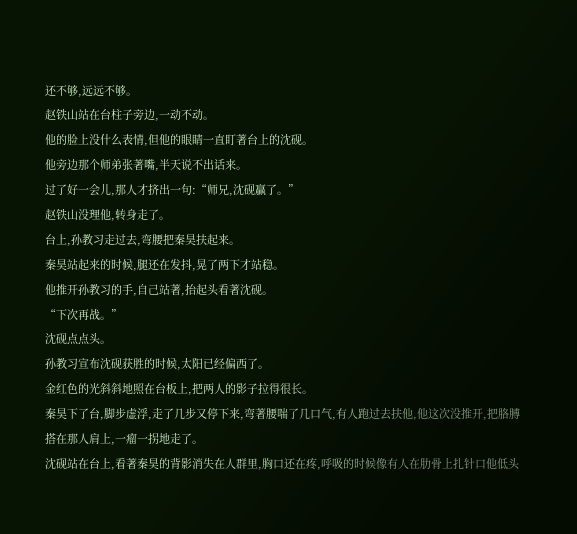还不够,远远不够。
赵铁山站在台柱子旁边,一动不动。
他的脸上没什么表情,但他的眼睛一直盯著台上的沈砚。
他旁边那个师弟张著嘴,半天说不出话来。
过了好一会儿,那人才挤出一句:“师兄,沈砚贏了。”
赵铁山没理他,转身走了。
台上,孙教习走过去,弯腰把秦昊扶起来。
秦昊站起来的时候,腿还在发抖,晃了两下才站稳。
他推开孙教习的手,自己站著,抬起头看著沈砚。
“下次再战。”
沈砚点点头。
孙教习宣布沈砚获胜的时候,太阳已经偏西了。
金红色的光斜斜地照在台板上,把两人的影子拉得很长。
秦昊下了台,脚步虚浮,走了几步又停下来,弯著腰喘了几口气,有人跑过去扶他,他这次没推开,把胳膊搭在那人肩上,一瘤一拐地走了。
沈砚站在台上,看著秦昊的背影消失在人群里,胸口还在疼,呼吸的时候像有人在肋骨上扎针口他低头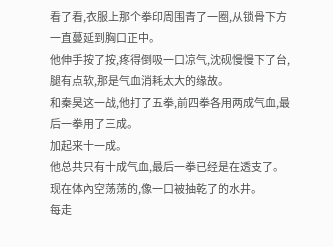看了看,衣服上那个拳印周围青了一圈,从锁骨下方一直蔓延到胸口正中。
他伸手按了按,疼得倒吸一口凉气,沈砚慢慢下了台,腿有点软,那是气血消耗太大的缘故。
和秦昊这一战,他打了五拳,前四拳各用两成气血,最后一拳用了三成。
加起来十一成。
他总共只有十成气血,最后一拳已经是在透支了。
现在体內空荡荡的,像一口被抽乾了的水井。
每走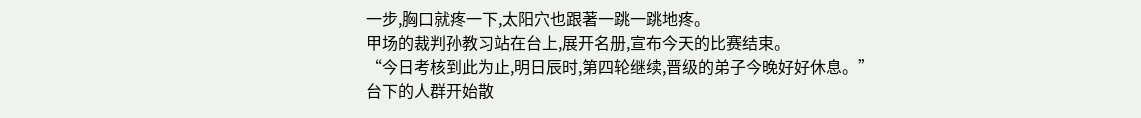一步,胸口就疼一下,太阳穴也跟著一跳一跳地疼。
甲场的裁判孙教习站在台上,展开名册,宣布今天的比赛结束。
“今日考核到此为止,明日辰时,第四轮继续,晋级的弟子今晚好好休息。”
台下的人群开始散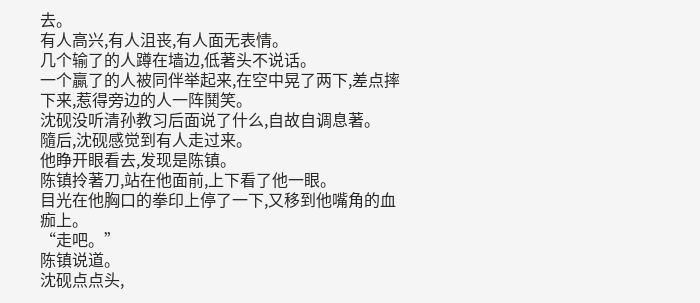去。
有人高兴,有人沮丧,有人面无表情。
几个输了的人蹲在墙边,低著头不说话。
一个贏了的人被同伴举起来,在空中晃了两下,差点摔下来,惹得旁边的人一阵鬨笑。
沈砚没听清孙教习后面说了什么,自故自调息著。
隨后,沈砚感觉到有人走过来。
他睁开眼看去,发现是陈镇。
陈镇拎著刀,站在他面前,上下看了他一眼。
目光在他胸口的拳印上停了一下,又移到他嘴角的血痂上。
“走吧。”
陈镇说道。
沈砚点点头,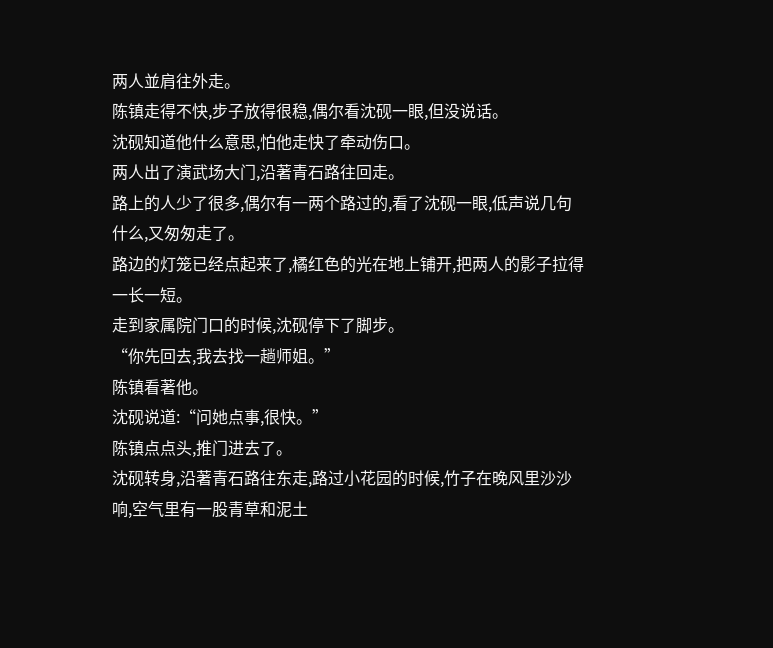两人並肩往外走。
陈镇走得不快,步子放得很稳,偶尔看沈砚一眼,但没说话。
沈砚知道他什么意思,怕他走快了牵动伤口。
两人出了演武场大门,沿著青石路往回走。
路上的人少了很多,偶尔有一两个路过的,看了沈砚一眼,低声说几句什么,又匆匆走了。
路边的灯笼已经点起来了,橘红色的光在地上铺开,把两人的影子拉得一长一短。
走到家属院门口的时候,沈砚停下了脚步。
“你先回去,我去找一趟师姐。”
陈镇看著他。
沈砚说道:“问她点事,很快。”
陈镇点点头,推门进去了。
沈砚转身,沿著青石路往东走,路过小花园的时候,竹子在晚风里沙沙响,空气里有一股青草和泥土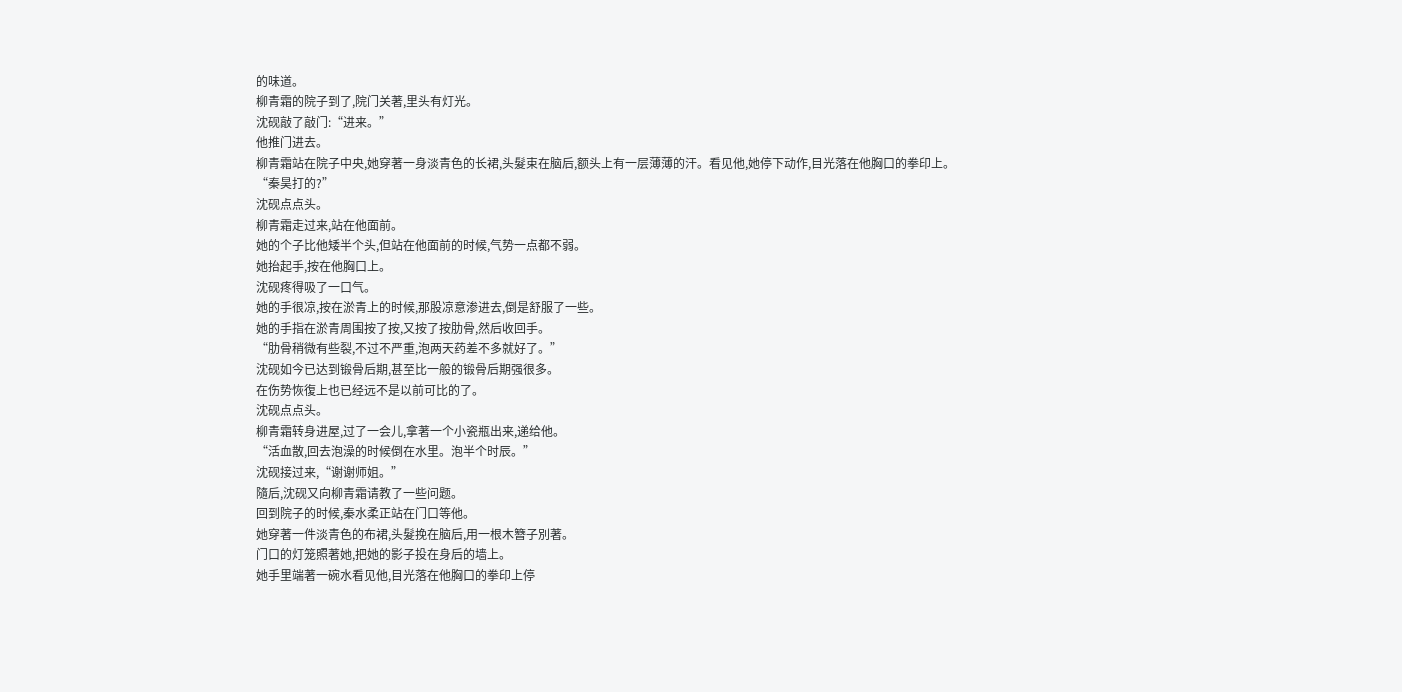的味道。
柳青霜的院子到了,院门关著,里头有灯光。
沈砚敲了敲门:“进来。”
他推门进去。
柳青霜站在院子中央,她穿著一身淡青色的长裙,头髮束在脑后,额头上有一层薄薄的汗。看见他,她停下动作,目光落在他胸口的拳印上。
“秦昊打的?”
沈砚点点头。
柳青霜走过来,站在他面前。
她的个子比他矮半个头,但站在他面前的时候,气势一点都不弱。
她抬起手,按在他胸口上。
沈砚疼得吸了一口气。
她的手很凉,按在淤青上的时候,那股凉意渗进去,倒是舒服了一些。
她的手指在淤青周围按了按,又按了按肋骨,然后收回手。
“肋骨稍微有些裂,不过不严重,泡两天药差不多就好了。”
沈砚如今已达到锻骨后期,甚至比一般的锻骨后期强很多。
在伤势恢復上也已经远不是以前可比的了。
沈砚点点头。
柳青霜转身进屋,过了一会儿,拿著一个小瓷瓶出来,递给他。
“活血散,回去泡澡的时候倒在水里。泡半个时辰。”
沈砚接过来,“谢谢师姐。”
隨后,沈砚又向柳青霜请教了一些问题。
回到院子的时候,秦水柔正站在门口等他。
她穿著一件淡青色的布裙,头髮挽在脑后,用一根木簪子別著。
门口的灯笼照著她,把她的影子投在身后的墙上。
她手里端著一碗水看见他,目光落在他胸口的拳印上停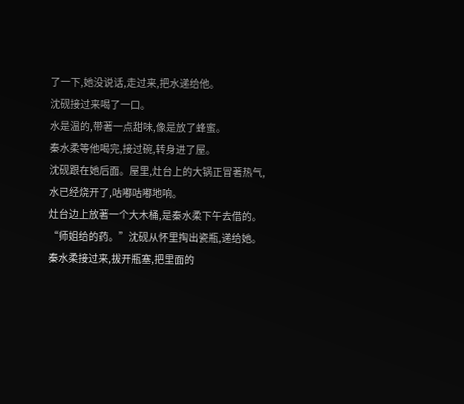了一下,她没说话,走过来,把水递给他。
沈砚接过来喝了一口。
水是温的,带著一点甜味,像是放了蜂蜜。
秦水柔等他喝完,接过碗,转身进了屋。
沈砚跟在她后面。屋里,灶台上的大锅正冒著热气,水已经烧开了,咕嘟咕嘟地响。
灶台边上放著一个大木桶,是秦水柔下午去借的。
“师姐给的药。”沈砚从怀里掏出瓷瓶,递给她。
秦水柔接过来,拔开瓶塞,把里面的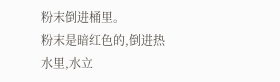粉末倒进桶里。
粉末是暗红色的,倒进热水里,水立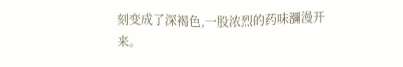刻变成了深褐色,一股浓烈的药味瀰漫开来。